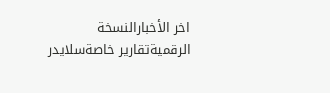اخر الأخبارالنسخة الرقميةتقارير خاصةسلايدر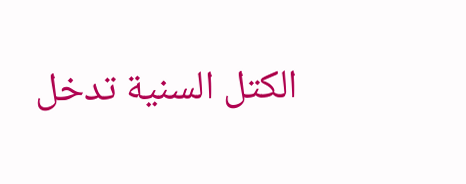الكتل السنية تدخل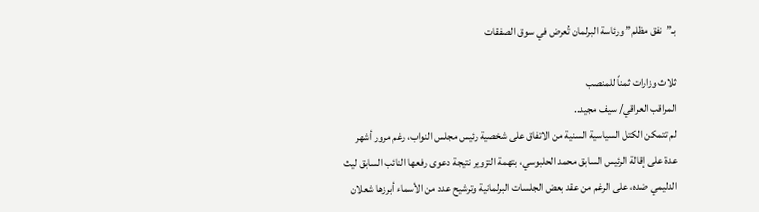بـ”نفق مظلم” ورئاسة البرلمان تُعرض في سوق الصفقات

ثلاث وزارات ثمناً للمنصب
المراقب العراقي/ سيف مجيد..
لم تتمكن الكتل السياسية السنية من الاتفاق على شخصية رئيس مجلس النواب، رغم مرور أشهر عدة على إقالة الرئيس السابق محمد الحلبوسي، بتهمة التزوير نتيجة دعوى رفعها النائب السابق ليث الدليمي ضده، على الرغم من عقد بعض الجلسات البرلمانية وترشيح عدد من الأسماء أبرزها شعلان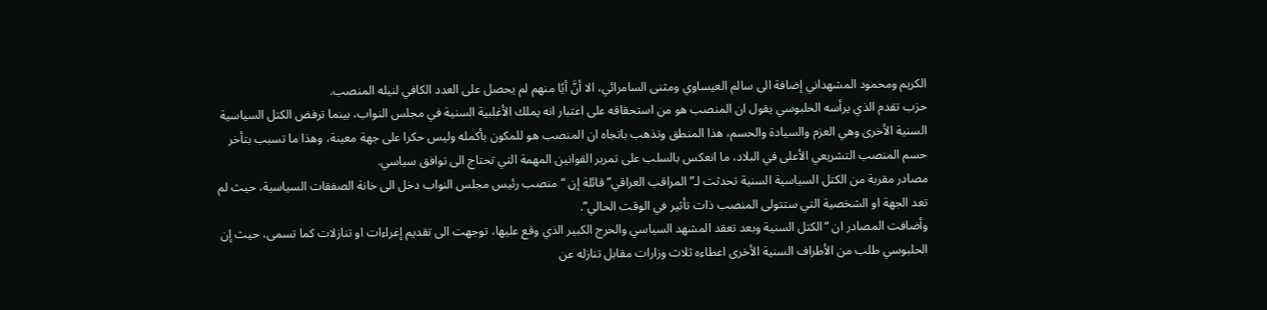الكريم ومحمود المشهداني إضافة الى سالم العيساوي ومثنى السامرائي، الا أنَّ أيًا منهم لم يحصل على العدد الكافي لنيله المنصب.
حزب تقدم الذي يرأسه الحلبوسي يقول ان المنصب هو من استحقاقه على اعتبار انه يملك الأغلبية السنية في مجلس النواب، بينما ترفض الكتل السياسية السنية الأخرى وهي العزم والسيادة والحسم، هذا المنطق وتذهب باتجاه ان المنصب هو للمكون بأكمله وليس حكرا على جهة معينة، وهذا ما تسبب بتأخر حسم المنصب التشريعي الأعلى في البلاد، ما انعكس بالسلب على تمرير القوانين المهمة التي تحتاج الى توافق سياسي.
مصادر مقربة من الكتل السياسية السنية تحدثت لـ”المراقب العراقي” قائلة إن “منصب رئيس مجلس النواب دخل الى خانة الصفقات السياسية، حيث لم تعد الجهة او الشخصية التي ستتولى المنصب ذات تأثير في الوقت الحالي”.
وأضافت المصادر ان “الكتل السنية وبعد تعقد المشهد السياسي والحرج الكبير الذي وقع عليها، توجهت الى تقديم إغراءات او تنازلات كما تسمى، حيث إن الحلبوسي طلب من الأطراف السنية الأخرى اعطاءه ثلاث وزارات مقابل تنازله عن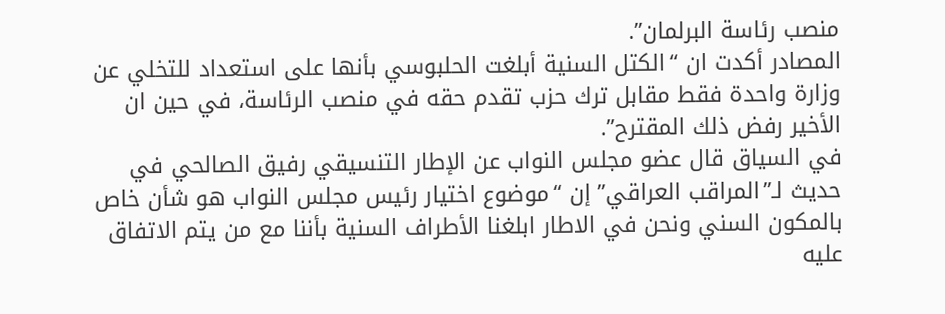منصب رئاسة البرلمان”.
المصادر أكدت ان “الكتل السنية أبلغت الحلبوسي بأنها على استعداد للتخلي عن وزارة واحدة فقط مقابل ترك حزب تقدم حقه في منصب الرئاسة، في حين ان الأخير رفض ذلك المقترح”.
في السياق قال عضو مجلس النواب عن الإطار التنسيقي رفيق الصالحي في حديث لـ”المراقب العراقي” إن “موضوع اختيار رئيس مجلس النواب هو شأن خاص بالمكون السني ونحن في الاطار ابلغنا الأطراف السنية بأننا مع من يتم الاتفاق عليه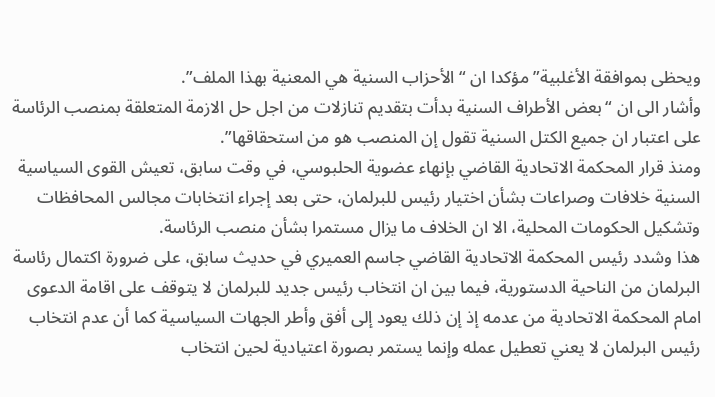ويحظى بموافقة الأغلبية” مؤكدا ان “الأحزاب السنية هي المعنية بهذا الملف”.
وأشار الى ان “بعض الأطراف السنية بدأت بتقديم تنازلات من اجل حل الازمة المتعلقة بمنصب الرئاسة على اعتبار ان جميع الكتل السنية تقول إن المنصب هو من استحقاقها”.
ومنذ قرار المحكمة الاتحادية القاضي بإنهاء عضوية الحلبوسي، في وقت سابق، تعيش القوى السياسية السنية خلافات وصراعات بشأن اختيار رئيس للبرلمان، حتى بعد إجراء انتخابات مجالس المحافظات وتشكيل الحكومات المحلية، الا ان الخلاف ما يزال مستمرا بشأن منصب الرئاسة.
هذا وشدد رئيس المحكمة الاتحادية القاضي جاسم العميري في حديث سابق، على ضرورة اكتمال رئاسة البرلمان من الناحية الدستورية، فيما بين ان انتخاب رئيس جديد للبرلمان لا يتوقف على اقامة الدعوى امام المحكمة الاتحادية من عدمه إذ إن ذلك يعود إلى أفق وأطر الجهات السياسية كما أن عدم انتخاب رئيس البرلمان لا يعني تعطيل عمله وإنما يستمر بصورة اعتيادية لحين انتخاب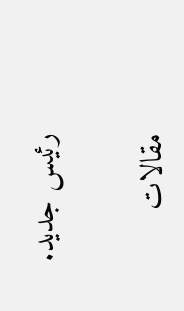رئيس جديد.

مقالات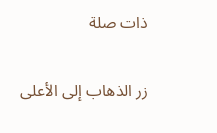ذات صلة

زر الذهاب إلى الأعلى